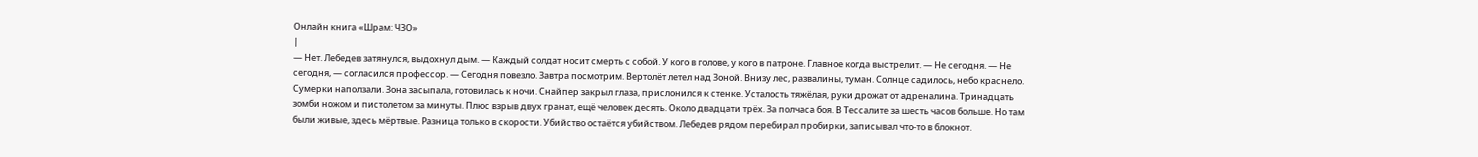Онлайн книга «Шрам: ЧЗО»
|
— Нет. Лебедев затянулся, выдохнул дым. — Каждый солдат носит смерть с собой. У кого в голове, у кого в патроне. Главное когда выстрелит. — Не сегодня. — Не сегодня, — согласился профессор. — Сегодня повезло. Завтра посмотрим. Вертолёт летел над Зоной. Внизу лес, развалины, туман. Солнце садилось, небо краснело. Сумерки наползали. Зона засыпала, готовилась к ночи. Снайпер закрыл глаза, прислонился к стенке. Усталость тяжёлая, руки дрожат от адреналина. Тринадцать зомби ножом и пистолетом за минуты. Плюс взрыв двух гранат, ещё человек десять. Около двадцати трёх. За полчаса боя. В Тессалите за шесть часов больше. Но там были живые, здесь мёртвые. Разница только в скорости. Убийство остаётся убийством. Лебедев рядом перебирал пробирки, записывал что-то в блокнот.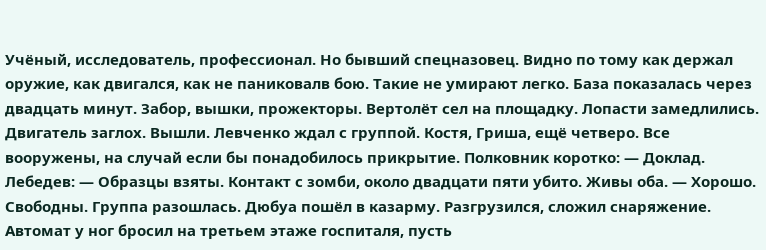Учёный, исследователь, профессионал. Но бывший спецназовец. Видно по тому как держал оружие, как двигался, как не паниковалв бою. Такие не умирают легко. База показалась через двадцать минут. Забор, вышки, прожекторы. Вертолёт сел на площадку. Лопасти замедлились. Двигатель заглох. Вышли. Левченко ждал с группой. Костя, Гриша, ещё четверо. Все вооружены, на случай если бы понадобилось прикрытие. Полковник коротко: — Доклад. Лебедев: — Образцы взяты. Контакт с зомби, около двадцати пяти убито. Живы оба. — Хорошо. Свободны. Группа разошлась. Дюбуа пошёл в казарму. Разгрузился, сложил снаряжение. Автомат у ног бросил на третьем этаже госпиталя, пусть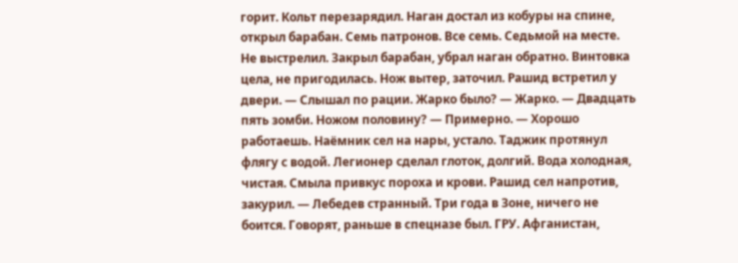горит. Кольт перезарядил. Наган достал из кобуры на спине, открыл барабан. Семь патронов. Все семь. Седьмой на месте. Не выстрелил. Закрыл барабан, убрал наган обратно. Винтовка цела, не пригодилась. Нож вытер, заточил. Рашид встретил у двери. — Слышал по рации. Жарко было? — Жарко. — Двадцать пять зомби. Ножом половину? — Примерно. — Хорошо работаешь. Наёмник сел на нары, устало. Таджик протянул флягу с водой. Легионер сделал глоток, долгий. Вода холодная, чистая. Смыла привкус пороха и крови. Рашид сел напротив, закурил. — Лебедев странный. Три года в Зоне, ничего не боится. Говорят, раньше в спецназе был. ГРУ. Афганистан,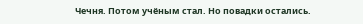Чечня. Потом учёным стал. Но повадки остались.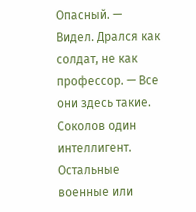Опасный. — Видел. Дрался как солдат, не как профессор. — Все они здесь такие. Соколов один интеллигент. Остальные военные или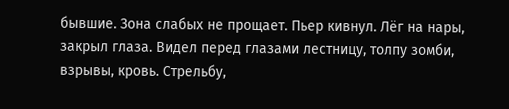бывшие. Зона слабых не прощает. Пьер кивнул. Лёг на нары, закрыл глаза. Видел перед глазами лестницу, толпу зомби, взрывы, кровь. Стрельбу,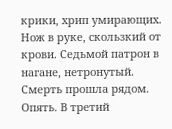крики, хрип умирающих. Нож в руке, скользкий от крови. Седьмой патрон в нагане, нетронутый. Смерть прошла рядом. Опять. В третий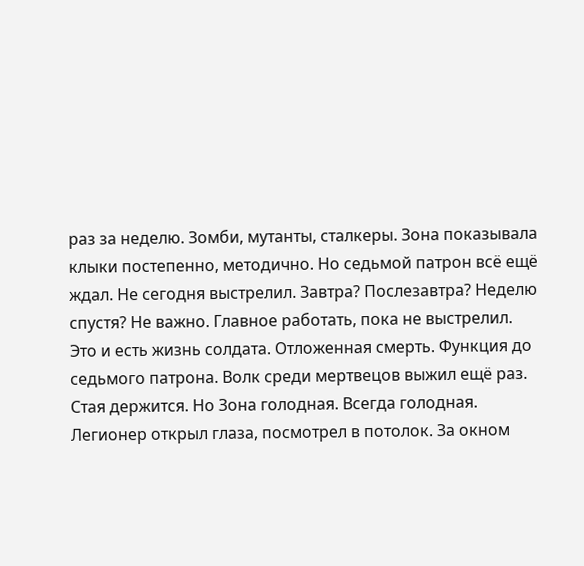раз за неделю. Зомби, мутанты, сталкеры. Зона показывала клыки постепенно, методично. Но седьмой патрон всё ещё ждал. Не сегодня выстрелил. Завтра? Послезавтра? Неделю спустя? Не важно. Главное работать, пока не выстрелил. Это и есть жизнь солдата. Отложенная смерть. Функция до седьмого патрона. Волк среди мертвецов выжил ещё раз. Стая держится. Но Зона голодная. Всегда голодная. Легионер открыл глаза, посмотрел в потолок. За окном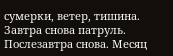сумерки, ветер, тишина. Завтра снова патруль. Послезавтра снова. Месяц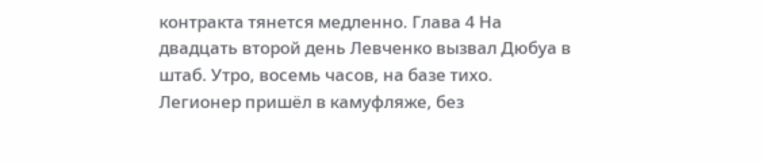контракта тянется медленно. Глава 4 На двадцать второй день Левченко вызвал Дюбуа в штаб. Утро, восемь часов, на базе тихо. Легионер пришёл в камуфляже, без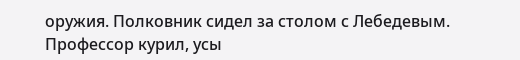оружия. Полковник сидел за столом с Лебедевым. Профессор курил, усы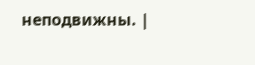неподвижны. |